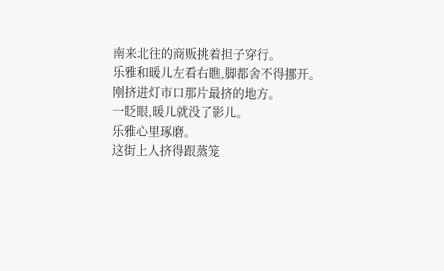南来北往的商贩挑着担子穿行。
乐雅和暖儿左看右瞧,脚都舍不得挪开。
刚挤进灯市口那片最挤的地方。
一眨眼,暖儿就没了影儿。
乐雅心里琢磨。
这街上人挤得跟蒸笼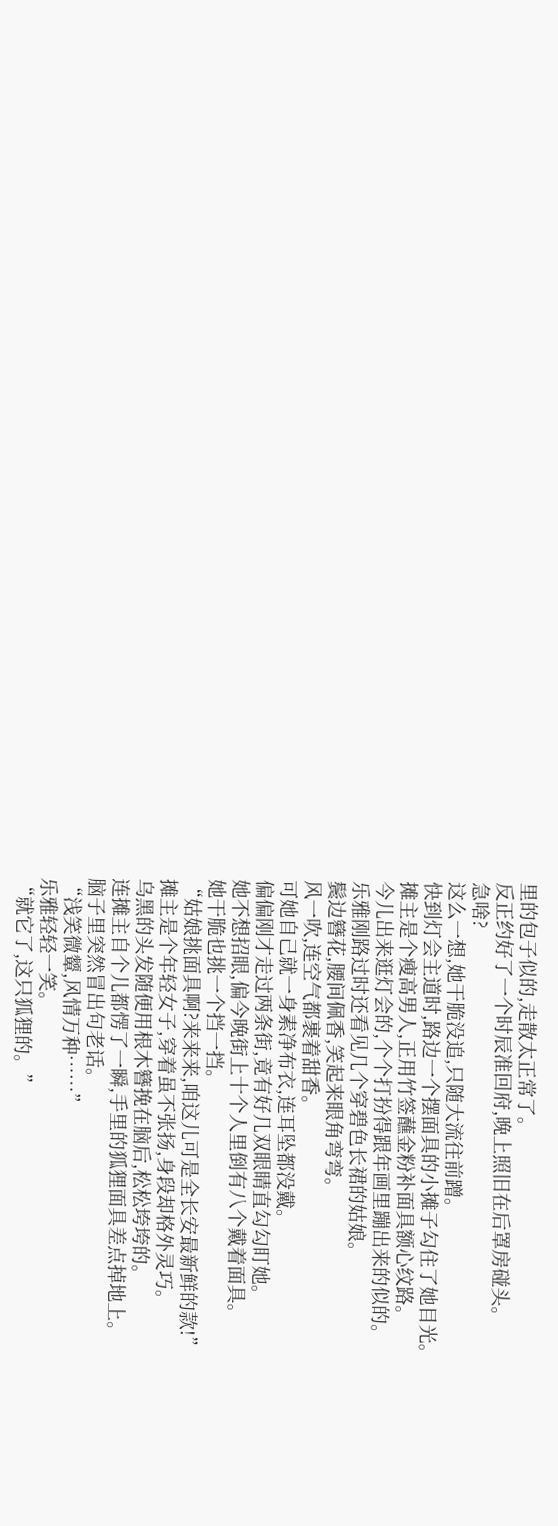里的包子似的,走散太正常了。
反正约好了一个时辰准回府,晚上照旧在后罩房碰头。
急啥?
这么一想,她干脆没追,只随大流往前蹭。
快到灯会主道时,路边一个摆面具的小摊子勾住了她目光。
摊主是个瘦高男人,正用竹签蘸金粉补面具额心纹路。
今儿出来逛灯会的,个个打扮得跟年画里蹦出来的似的。
乐雅刚路过时还看见几个穿碧色长裙的姑娘。
鬓边簪花,腰间佩香,笑起来眼角弯弯。
风一吹,连空气都裹着甜香。
可她自己就一身素净布衣,连耳坠都没戴。
偏偏刚才走过两条街,竟有好几双眼睛直勾勾盯她。
她不想招眼,偏今晚街上十个人里倒有八个戴着面具。
她干脆也挑一个挡一挡。
“姑娘挑面具啊?来来来,咱这儿可是全长安最新鲜的款!”
摊主是个年轻女子,穿着虽不张扬,身段却格外灵巧。
乌黑的头发随便用根木簪挽在脑后,松松垮垮的。
连摊主自个儿都愣了一瞬,手里的狐狸面具差点掉地上。
脑子里突然冒出句老话。
“浅笑微颦,风情万种……”
乐雅轻轻一笑。
“就它了,这只狐狸的。”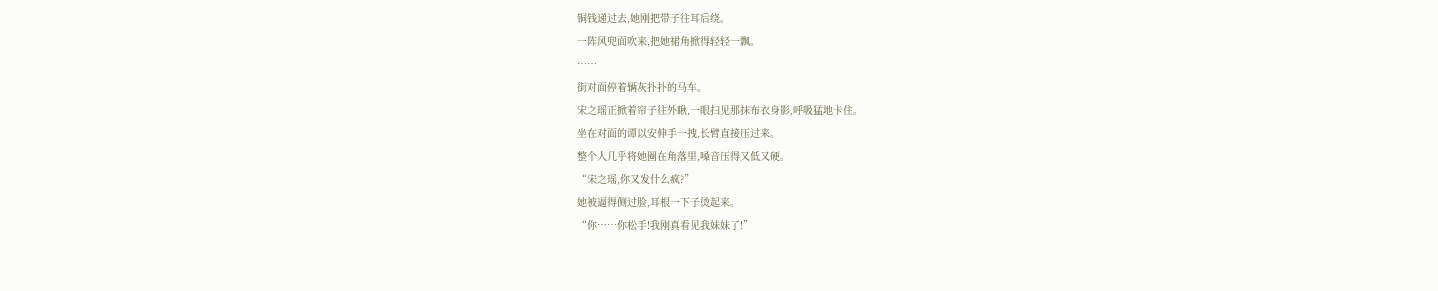铜钱递过去,她刚把带子往耳后绕。
一阵风兜面吹来,把她裙角掀得轻轻一飘。
……
街对面停着辆灰扑扑的马车。
宋之瑶正掀着帘子往外瞅,一眼扫见那抹布衣身影,呼吸猛地卡住。
坐在对面的谭以安伸手一拽,长臂直接压过来。
整个人几乎将她圈在角落里,嗓音压得又低又硬。
“宋之瑶,你又发什么疯?”
她被逼得侧过脸,耳根一下子烫起来。
“你……你松手!我刚真看见我妹妹了!”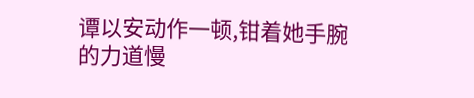谭以安动作一顿,钳着她手腕的力道慢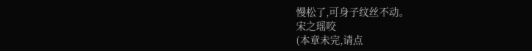慢松了,可身子纹丝不动。
宋之瑶咬
(本章未完,请点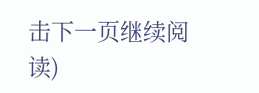击下一页继续阅读)